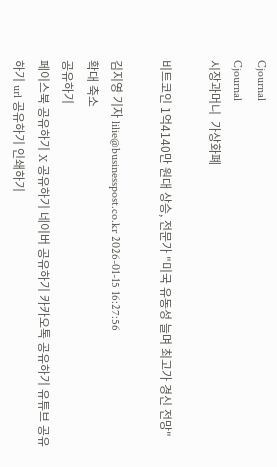Cjournal
Cjournal
시장과머니  가상화폐

비트코인 1억4140만 원대 상승, 전문가 "미국 유동성 늘며 최고가 경신 전망"

김지영 기자 lilie@businesspost.co.kr 2026-01-15 16:27:56
확대 축소
공유하기
페이스북 공유하기 X 공유하기 네이버 공유하기 카카오톡 공유하기 유튜브 공유하기 url 공유하기 인쇄하기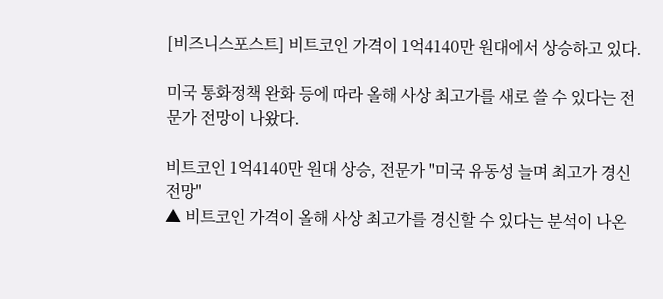[비즈니스포스트] 비트코인 가격이 1억4140만 원대에서 상승하고 있다.

미국 통화정책 완화 등에 따라 올해 사상 최고가를 새로 쓸 수 있다는 전문가 전망이 나왔다.

비트코인 1억4140만 원대 상승, 전문가 "미국 유동성 늘며 최고가 경신 전망"
▲ 비트코인 가격이 올해 사상 최고가를 경신할 수 있다는 분석이 나온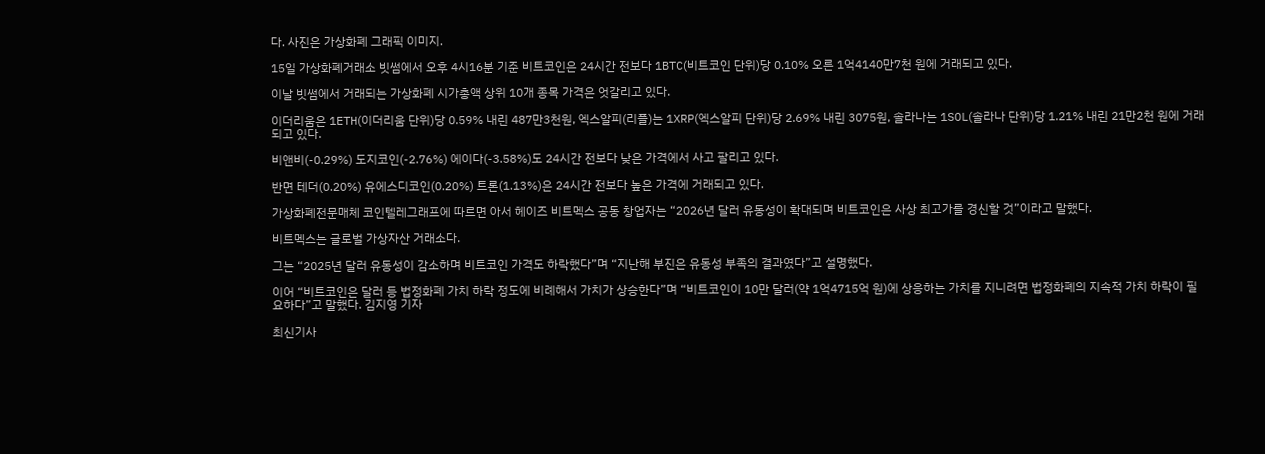다. 사진은 가상화폐 그래픽 이미지.

15일 가상화폐거래소 빗썸에서 오후 4시16분 기준 비트코인은 24시간 전보다 1BTC(비트코인 단위)당 0.10% 오른 1억4140만7천 원에 거래되고 있다.

이날 빗썸에서 거래되는 가상화폐 시가총액 상위 10개 종목 가격은 엇갈리고 있다.

이더리움은 1ETH(이더리움 단위)당 0.59% 내린 487만3천원, 엑스알피(리플)는 1XRP(엑스알피 단위)당 2.69% 내린 3075원, 솔라나는 1SOL(솔라나 단위)당 1.21% 내린 21만2천 원에 거래되고 있다.

비앤비(-0.29%) 도지코인(-2.76%) 에이다(-3.58%)도 24시간 전보다 낮은 가격에서 사고 팔리고 있다.

반면 테더(0.20%) 유에스디코인(0.20%) 트론(1.13%)은 24시간 전보다 높은 가격에 거래되고 있다.

가상화폐전문매체 코인텔레그래프에 따르면 아서 헤이즈 비트멕스 공동 창업자는 “2026년 달러 유동성이 확대되며 비트코인은 사상 최고가를 경신할 것”이라고 말했다.

비트멕스는 글로벌 가상자산 거래소다.

그는 “2025년 달러 유동성이 감소하며 비트코인 가격도 하락했다”며 “지난해 부진은 유동성 부족의 결과였다”고 설명했다.

이어 “비트코인은 달러 등 법정화폐 가치 하락 정도에 비례해서 가치가 상승한다”며 “비트코인이 10만 달러(약 1억4715억 원)에 상응하는 가치를 지니려면 법정화폐의 지속적 가치 하락이 필요하다”고 말했다. 김지영 기자

최신기사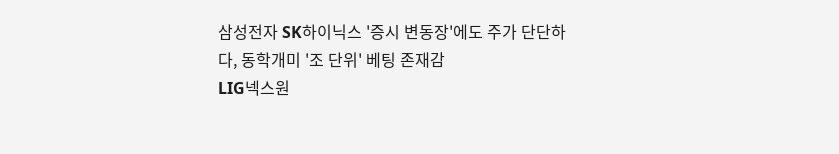삼성전자 SK하이닉스 '증시 변동장'에도 주가 단단하다, 동학개미 '조 단위' 베팅 존재감
LIG넥스원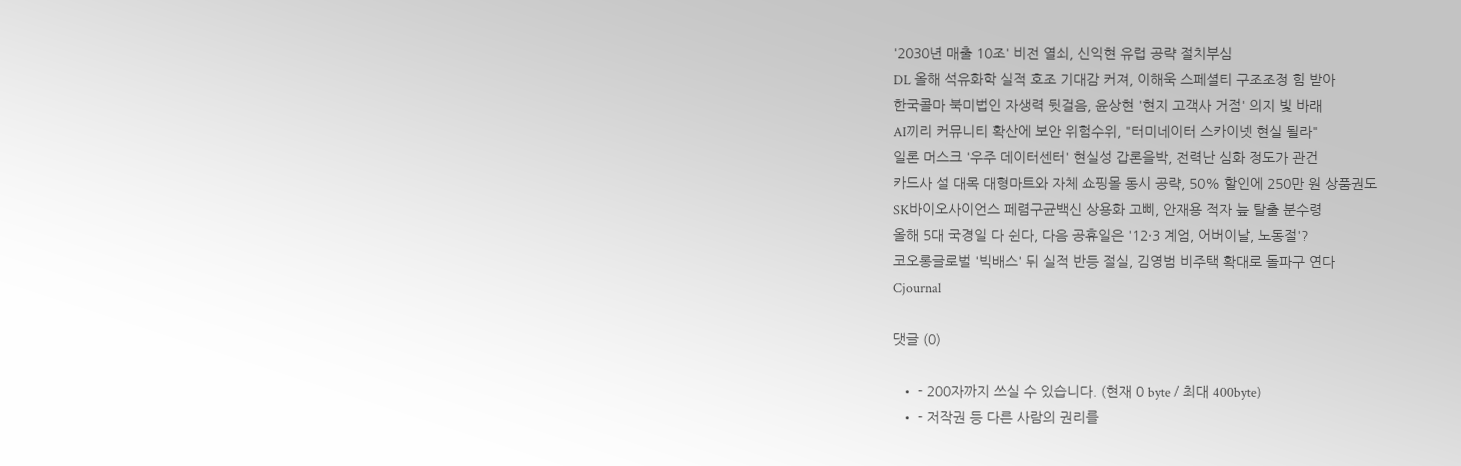'2030년 매출 10조' 비전 열쇠, 신익현 유럽 공략 절치부심
DL 올해 석유화학 실적 호조 기대감 커져, 이해욱 스페셜티 구조조정 힘 받아
한국콜마 북미법인 자생력 뒷걸음, 윤상현 '현지 고객사 거점' 의지 빛 바래
AI끼리 커뮤니티 확산에 보안 위험수위, "터미네이터 스카이넷 현실 될라"
일론 머스크 '우주 데이터센터' 현실성 갑론을박, 전력난 심화 정도가 관건
카드사 설 대목 대형마트와 자체 쇼핑몰 동시 공략, 50% 할인에 250만 원 상품권도
SK바이오사이언스 페렴구균백신 상용화 고삐, 안재용 적자 늪 탈출 분수령
올해 5대 국경일 다 쉰다, 다음 공휴일은 '12·3 계엄, 어버이날, 노동절'?
코오롱글로벌 '빅배스' 뒤 실적 반등 절실, 김영범 비주택 확대로 돌파구 연다
Cjournal

댓글 (0)

  • - 200자까지 쓰실 수 있습니다. (현재 0 byte / 최대 400byte)
  • - 저작권 등 다른 사람의 권리를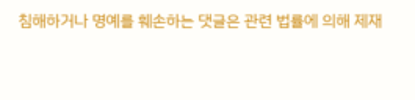침해하거나 명예를 훼손하는 댓글은 관련 법률에 의해 제재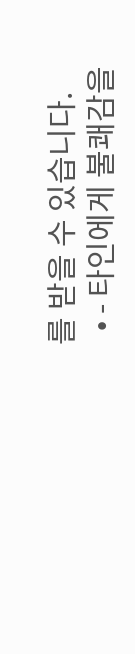를 받을 수 있습니다.
  • - 타인에게 불쾌감을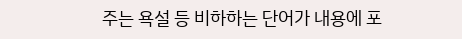주는 욕설 등 비하하는 단어가 내용에 포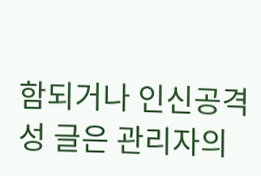함되거나 인신공격성 글은 관리자의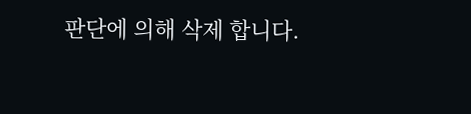판단에 의해 삭제 합니다.